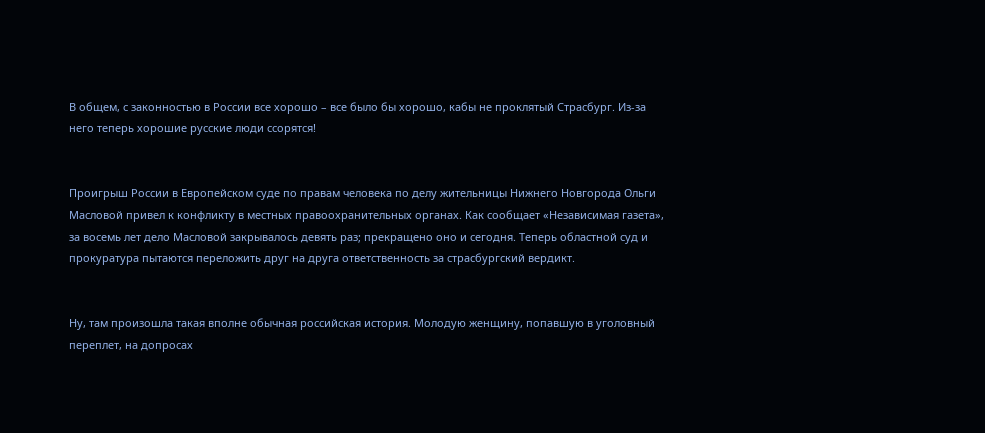В общем, с законностью в России все хорошо – все было бы хорошо, кабы не проклятый Страсбург. Из-за него теперь хорошие русские люди ссорятся!


Проигрыш России в Европейском суде по правам человека по делу жительницы Нижнего Новгорода Ольги Масловой привел к конфликту в местных правоохранительных органах. Как сообщает «Независимая газета», за восемь лет дело Масловой закрывалось девять раз; прекращено оно и сегодня. Теперь областной суд и прокуратура пытаются переложить друг на друга ответственность за страсбургский вердикт.


Ну, там произошла такая вполне обычная российская история. Молодую женщину, попавшую в уголовный переплет, на допросах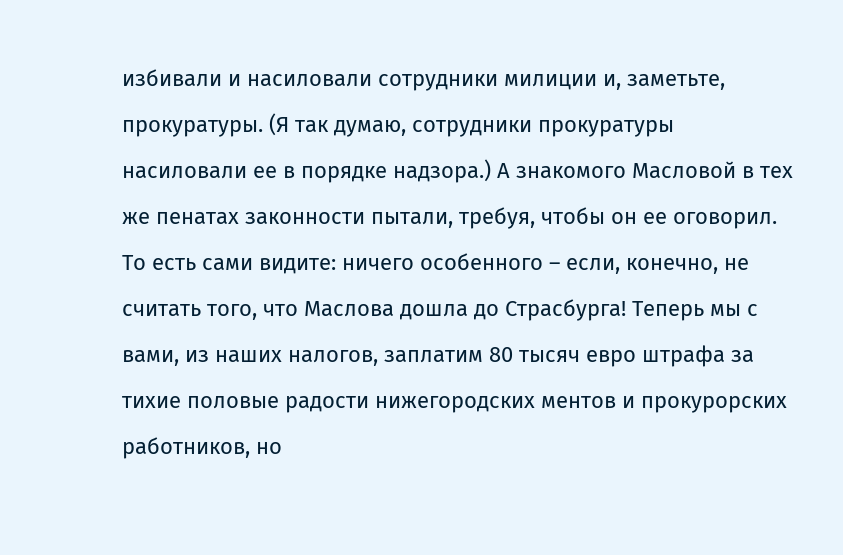избивали и насиловали сотрудники милиции и, заметьте, прокуратуры. (Я так думаю, сотрудники прокуратуры насиловали ее в порядке надзора.) А знакомого Масловой в тех же пенатах законности пытали, требуя, чтобы он ее оговорил. То есть сами видите: ничего особенного – если, конечно, не считать того, что Маслова дошла до Страсбурга! Теперь мы с вами, из наших налогов, заплатим 80 тысяч евро штрафа за тихие половые радости нижегородских ментов и прокурорских работников, но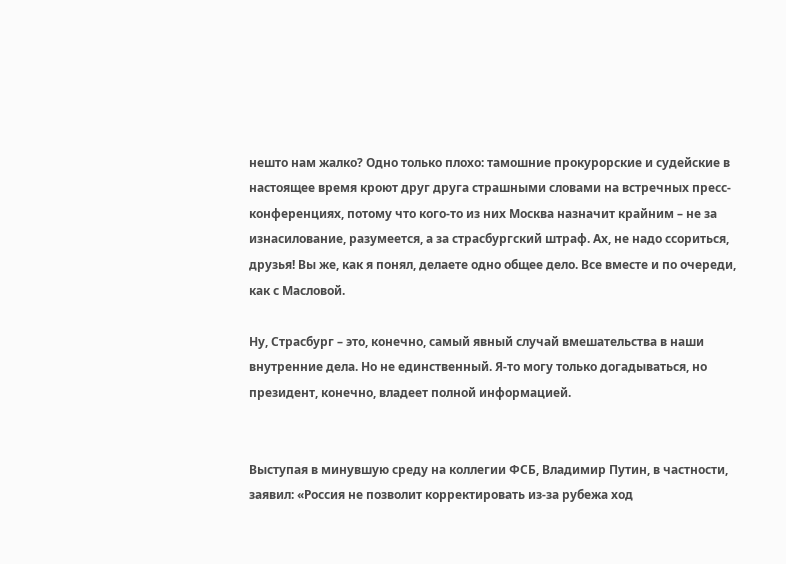нешто нам жалко? Одно только плохо: тамошние прокурорские и судейские в настоящее время кроют друг друга страшными словами на встречных пресс-конференциях, потому что кого-то из них Москва назначит крайним – не за изнасилование, разумеется, а за страсбургский штраф. Ах, не надо ссориться, друзья! Вы же, как я понял, делаете одно общее дело. Все вместе и по очереди, как с Масловой.

Ну, Страсбург – это, конечно, самый явный случай вмешательства в наши внутренние дела. Но не единственный. Я-то могу только догадываться, но президент, конечно, владеет полной информацией.


Выступая в минувшую среду на коллегии ФСБ, Владимир Путин, в частности, заявил: «Россия не позволит корректировать из-за рубежа ход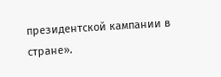президентской кампании в стране».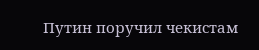Путин поручил чекистам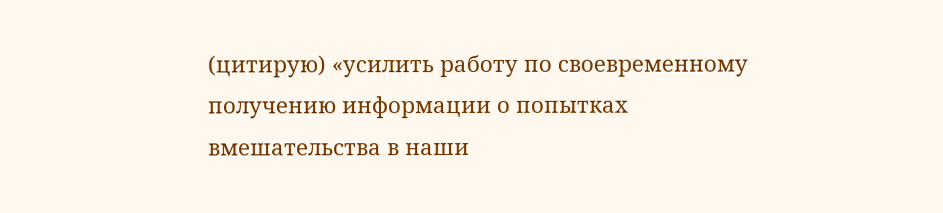(цитирую) «усилить работу по своевременному получению информации о попытках вмешательства в наши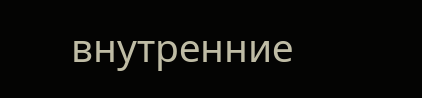внутренние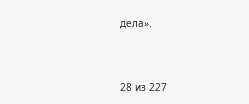дела».



28 из 227